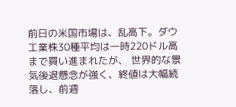前日の米国市場は、乱高下。ダウ工業株30種平均は一時220ドル高まで買い進まれたが、 世界的な景気後退懸念が強く、終値は大幅続落し、前週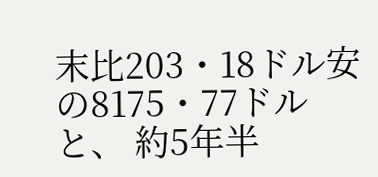末比203・18ドル安の8175・77ドルと、 約5年半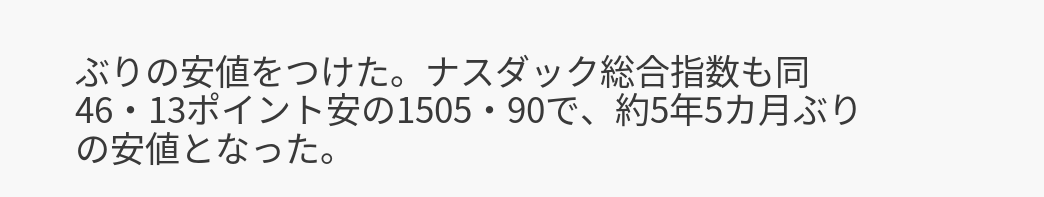ぶりの安値をつけた。ナスダック総合指数も同46・13ポイント安の1505・90で、約5年5カ月ぶりの安値となった。